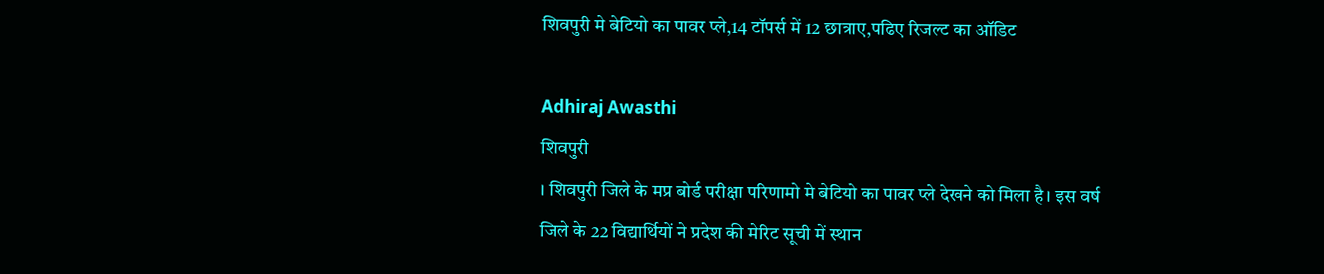शिवपुरी मे बेटियो का पावर प्ले,14 टॉपर्स में 12 छात्राए,पढिए रिजल्ट का ऑडिट

Adhiraj Awasthi
शिवपुरी
। शिवपुरी जिले के मप्र बोर्ड परीक्षा परिणामो मे बेटियो का पावर प्ले देखने को मिला है। इस वर्ष जिले के 22 विद्यार्थियों ने प्रदेश की मेरिट सूची में स्थान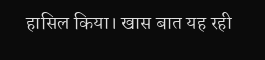हासिल किया। खास बात यह रही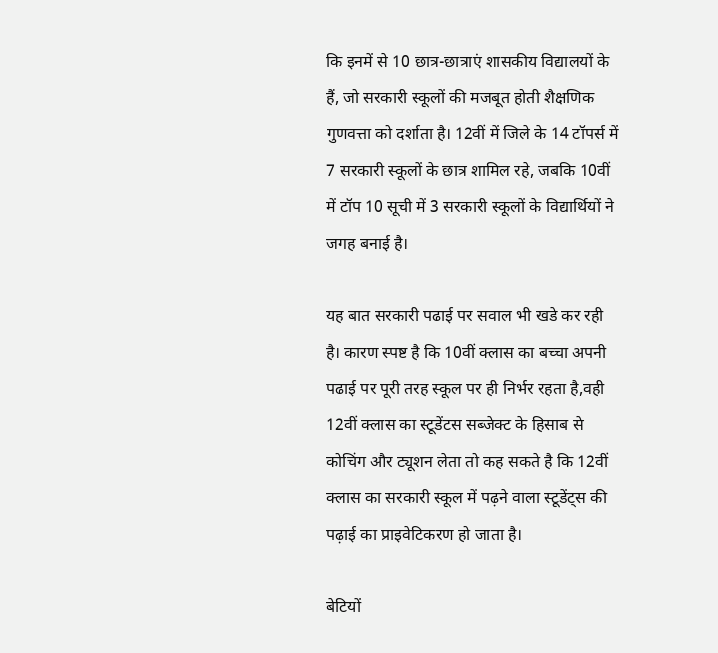कि इनमें से 10 छात्र-छात्राएं शासकीय विद्यालयों के हैं, जो सरकारी स्कूलों की मजबूत होती शैक्षणिक गुणवत्ता को दर्शाता है। 12वीं में जिले के 14 टॉपर्स में 7 सरकारी स्कूलों के छात्र शामिल रहे, जबकि 10वीं में टॉप 10 सूची में 3 सरकारी स्कूलों के विद्यार्थियों ने जगह बनाई है।

यह बात सरकारी पढाई पर सवाल भी खडे कर रही है। कारण स्पष्ट है कि 10वीं क्लास का बच्चा अपनी पढाई पर पूरी तरह स्कूल पर ही निर्भर रहता है,वही 12वीं क्लास का स्टूडेंटस सब्जेक्ट के हिसाब से कोचिंग और ट्यूशन लेता तो कह सकते है कि 12वीं क्लास का सरकारी स्कूल में पढ़ने वाला स्टूडेंट्स की पढ़ाई का प्राइवेटिकरण हो जाता है।

बेटियों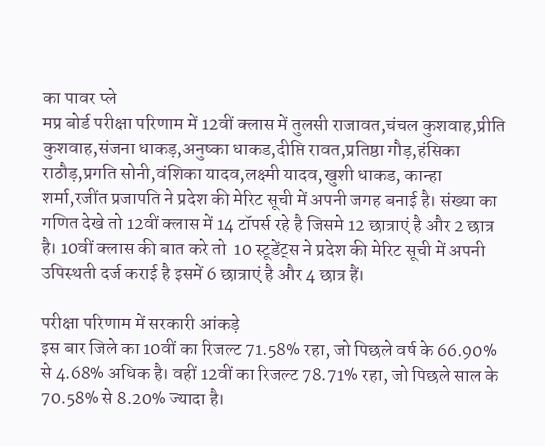का पावर प्ले
मप्र बोर्ड परीक्षा परिणाम में 12वीं क्लास में तुलसी राजावत,चंचल कुशवाह,प्रीति कुशवाह,संजना धाकड़,अनुष्का धाकड,दीप्ति रावत,प्रतिष्ठा गौड़,हंसिका राठौड़,प्रगति सोनी,वंशिका यादव,लक्ष्मी यादव,खुशी धाकड, कान्हा शर्मा,रजींत प्रजापति ने प्रदेश की मेरिट सूची में अपनी जगह बनाई है। संख्या का गणित देखे तो 12वीं क्लास में 14 टॉपर्स रहे है जिसमे 12 छात्राएं है और 2 छात्र है। 10वीं क्लास की बात करे तो  10 स्टूडेंट्स ने प्रदेश की मेरिट सूची में अपनी उपिस्थती दर्ज कराई है इसमें 6 छात्राएं है और 4 छात्र हैं।

परीक्षा परिणाम में सरकारी आंकड़े
इस बार जिले का 10वीं का रिजल्ट 71.58% रहा, जो पिछले वर्ष के 66.90% से 4.68% अधिक है। वहीं 12वीं का रिजल्ट 78.71% रहा, जो पिछले साल के 70.58% से 8.20% ज्यादा है।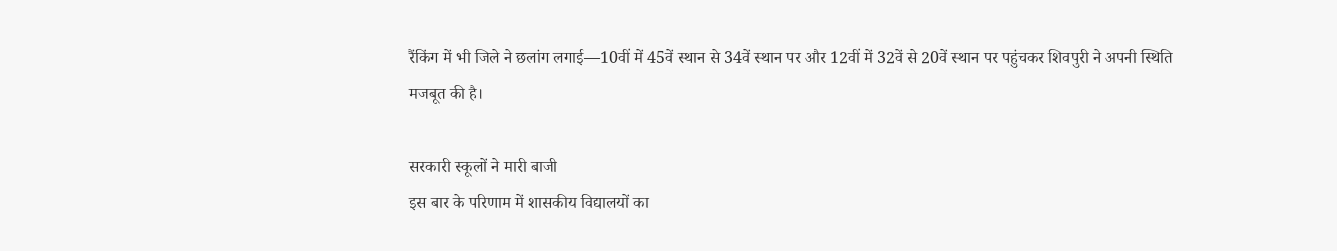रैंकिंग में भी जिले ने छलांग लगाई—10वीं में 45वें स्थान से 34वें स्थान पर और 12वीं में 32वें से 20वें स्थान पर पहुंचकर शिवपुरी ने अपनी स्थिति मजबूत की है।

सरकारी स्कूलों ने मारी बाजी
इस बार के परिणाम में शासकीय विद्यालयों का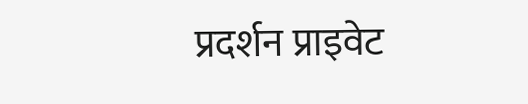प्रदर्शन प्राइवेट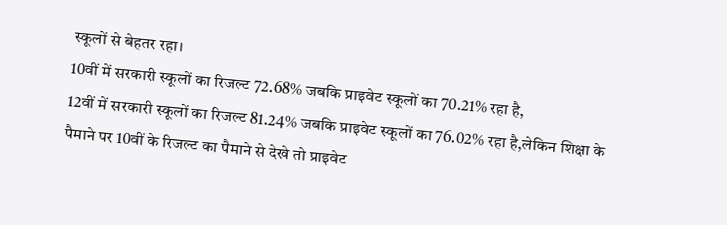स्कूलों से बेहतर रहा।
10वीं में सरकारी स्कूलों का रिजल्ट 72.68% जबकि प्राइवेट स्कूलों का 70.21% रहा है,
12वीं में सरकारी स्कूलों का रिजल्ट 81.24% जबकि प्राइवेट स्कूलों का 76.02% रहा है,लेकिन शिक्षा के पैमाने पर 10वीं के रिजल्ट का पैमाने से देखे तो प्राइवेट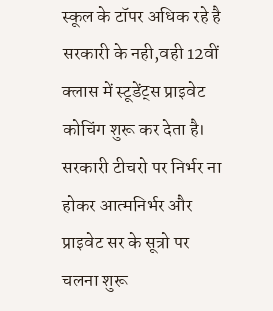स्कूल के टॉपर अधिक रहे है सरकारी के नही,वही 12वीं क्लास में स्टूडेंट्स प्राइवेट कोचिंग शुरू कर देता है। सरकारी टीचरो पर निर्भर ना होकर आत्मनिर्भर और प्राइवेट सर के सूत्रो पर चलना शुरू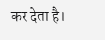कर देता है।